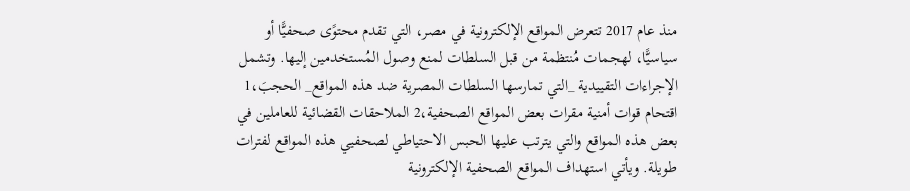منذ عام 2017 تتعرض المواقع الإلكترونية في مصر، التي تقدم محتوًى صحفيًّا أو سياسيًّا، لهجمات مُنتظمة من قبل السلطات لمنع وصول المُستخدمين إليها. وتشمل الإجراءات التقييدية _التي تمارسها السلطات المصرية ضد هذه المواقع_ الحجبَ،1 اقتحام قوات أمنية مقرات بعض المواقع الصحفية،2 الملاحقات القضائية للعاملين في بعض هذه المواقع والتي يترتب عليها الحبس الاحتياطي لصحفيي هذه المواقع لفترات طويلة. ويأتي استهداف المواقع الصحفية الإلكترونية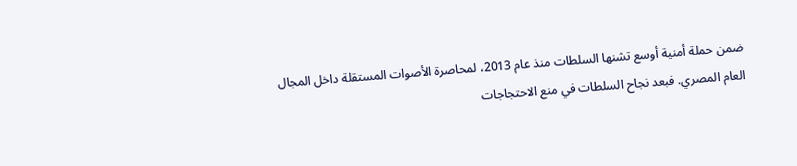ضمن حملة أمنية أوسع تشنها السلطات منذ عام 2013، لمحاصرة الأصوات المستقلة داخل المجال العام المصري. فبعد نجاح السلطات في منع الاحتجاجات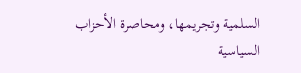السلمية وتجريمها، ومحاصرة الأحزاب السياسية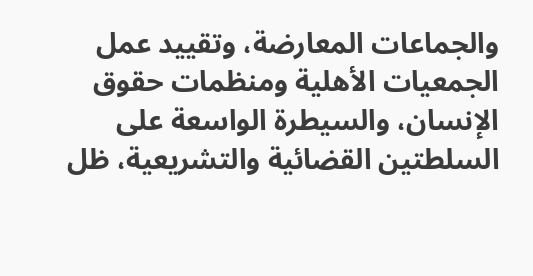والجماعات المعارضة، وتقييد عمل الجمعيات الأهلية ومنظمات حقوق الإنسان، والسيطرة الواسعة على السلطتين القضائية والتشريعية، ظل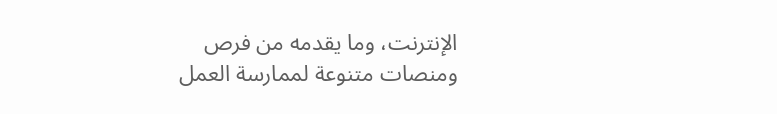الإنترنت، وما يقدمه من فرص ومنصات متنوعة لممارسة العمل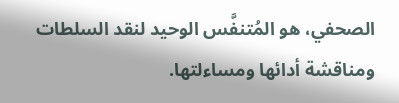الصحفي، هو المُتنفَّس الوحيد لنقد السلطات ومناقشة أدائها ومساءلتها.